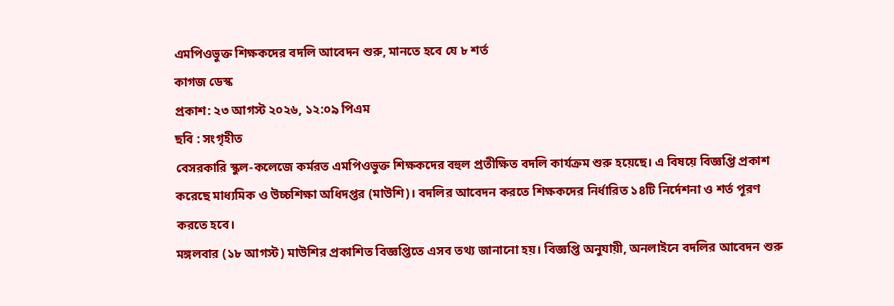এমপিওভুক্ত শিক্ষকদের বদলি আবেদন শুরু, মানতে হবে যে ৮ শর্ত
কাগজ ডেস্ক
প্রকাশ: ২৩ আগস্ট ২০২৬, ১২:০৯ পিএম
ছবি : সংগৃহীত
বেসরকারি স্কুল-কলেজে কর্মরত এমপিওভুক্ত শিক্ষকদের বহুল প্রতীক্ষিত বদলি কার্যক্রম শুরু হয়েছে। এ বিষয়ে বিজ্ঞপ্তি প্রকাশ করেছে মাধ্যমিক ও উচ্চশিক্ষা অধিদপ্তর (মাউশি)। বদলির আবেদন করতে শিক্ষকদের নির্ধারিত ১৪টি নির্দেশনা ও শর্ত পূরণ করতে হবে।
মঙ্গলবার (১৮ আগস্ট) মাউশির প্রকাশিত বিজ্ঞপ্তিতে এসব তথ্য জানানো হয়। বিজ্ঞপ্তি অনুযায়ী, অনলাইনে বদলির আবেদন শুরু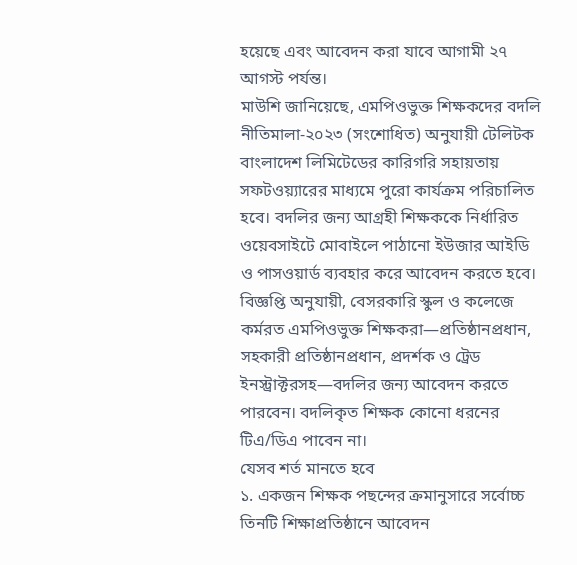হয়েছে এবং আবেদন করা যাবে আগামী ২৭ আগস্ট পর্যন্ত।
মাউশি জানিয়েছে, এমপিওভুক্ত শিক্ষকদের বদলি নীতিমালা-২০২৩ (সংশোধিত) অনুযায়ী টেলিটক বাংলাদেশ লিমিটেডের কারিগরি সহায়তায় সফটওয়্যারের মাধ্যমে পুরো কার্যক্রম পরিচালিত হবে। বদলির জন্য আগ্রহী শিক্ষককে নির্ধারিত ওয়েবসাইটে মোবাইলে পাঠানো ইউজার আইডি ও পাসওয়ার্ড ব্যবহার করে আবেদন করতে হবে।
বিজ্ঞপ্তি অনুযায়ী, বেসরকারি স্কুল ও কলেজে কর্মরত এমপিওভুক্ত শিক্ষকরা—প্রতিষ্ঠানপ্রধান, সহকারী প্রতিষ্ঠানপ্রধান, প্রদর্শক ও ট্রেড ইনস্ট্রাক্টরসহ—বদলির জন্য আবেদন করতে পারবেন। বদলিকৃত শিক্ষক কোনো ধরনের টিএ/ডিএ পাবেন না।
যেসব শর্ত মানতে হবে
১. একজন শিক্ষক পছন্দের ক্রমানুসারে সর্বোচ্চ তিনটি শিক্ষাপ্রতিষ্ঠানে আবেদন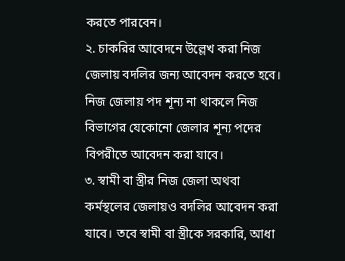করতে পারবেন।
২. চাকরির আবেদনে উল্লেখ করা নিজ জেলায় বদলির জন্য আবেদন করতে হবে। নিজ জেলায় পদ শূন্য না থাকলে নিজ বিভাগের যেকোনো জেলার শূন্য পদের বিপরীতে আবেদন করা যাবে।
৩. স্বামী বা স্ত্রীর নিজ জেলা অথবা কর্মস্থলের জেলায়ও বদলির আবেদন করা যাবে। তবে স্বামী বা স্ত্রীকে সরকারি, আধা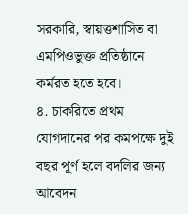সরকারি, স্বায়ত্তশাসিত বা এমপিওভুক্ত প্রতিষ্ঠানে কর্মরত হতে হবে।
৪. চাকরিতে প্রথম যোগদানের পর কমপক্ষে দুই বছর পূর্ণ হলে বদলির জন্য আবেদন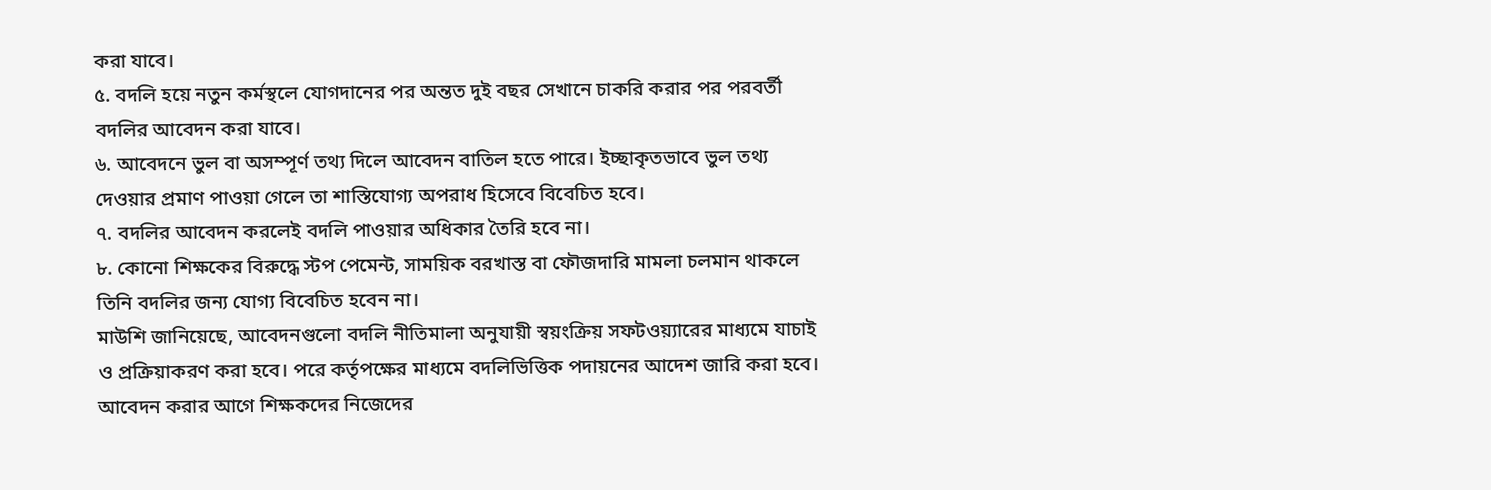করা যাবে।
৫. বদলি হয়ে নতুন কর্মস্থলে যোগদানের পর অন্তত দুই বছর সেখানে চাকরি করার পর পরবর্তী বদলির আবেদন করা যাবে।
৬. আবেদনে ভুল বা অসম্পূর্ণ তথ্য দিলে আবেদন বাতিল হতে পারে। ইচ্ছাকৃতভাবে ভুল তথ্য দেওয়ার প্রমাণ পাওয়া গেলে তা শাস্তিযোগ্য অপরাধ হিসেবে বিবেচিত হবে।
৭. বদলির আবেদন করলেই বদলি পাওয়ার অধিকার তৈরি হবে না।
৮. কোনো শিক্ষকের বিরুদ্ধে স্টপ পেমেন্ট, সাময়িক বরখাস্ত বা ফৌজদারি মামলা চলমান থাকলে তিনি বদলির জন্য যোগ্য বিবেচিত হবেন না।
মাউশি জানিয়েছে, আবেদনগুলো বদলি নীতিমালা অনুযায়ী স্বয়ংক্রিয় সফটওয়্যারের মাধ্যমে যাচাই ও প্রক্রিয়াকরণ করা হবে। পরে কর্তৃপক্ষের মাধ্যমে বদলিভিত্তিক পদায়নের আদেশ জারি করা হবে।
আবেদন করার আগে শিক্ষকদের নিজেদের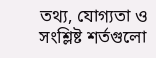তথ্য, যোগ্যতা ও সংশ্লিষ্ট শর্তগুলো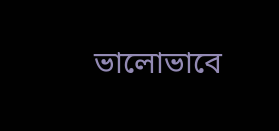ভালোভাবে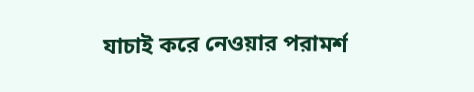যাচাই করে নেওয়ার পরামর্শ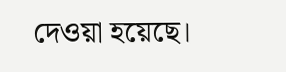দেওয়া হয়েছে।